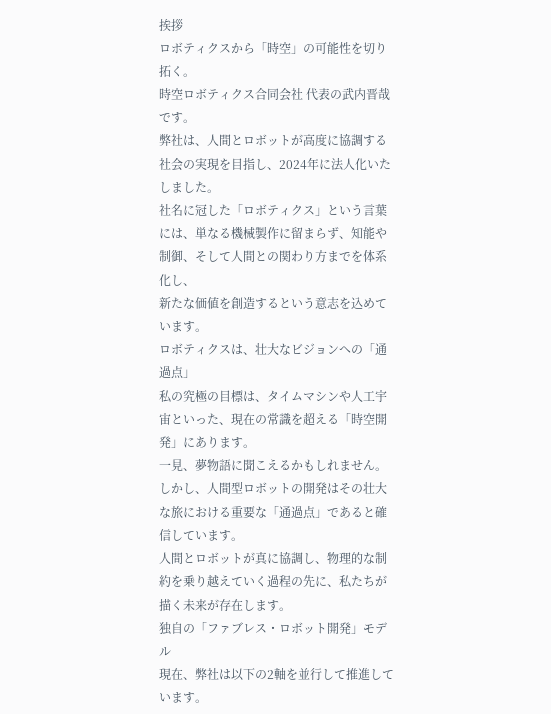挨拶
ロボティクスから「時空」の可能性を切り拓く。
時空ロボティクス合同会社 代表の武内晋哉です。
弊社は、人間とロボットが高度に協調する社会の実現を目指し、2024年に法人化いたしました。
社名に冠した「ロボティクス」という言葉には、単なる機械製作に留まらず、知能や制御、そして人間との関わり方までを体系化し、
新たな価値を創造するという意志を込めています。
ロボティクスは、壮大なビジョンへの「通過点」
私の究極の目標は、タイムマシンや人工宇宙といった、現在の常識を超える「時空開発」にあります。
一見、夢物語に聞こえるかもしれません。しかし、人間型ロボットの開発はその壮大な旅における重要な「通過点」であると確信しています。
人間とロボットが真に協調し、物理的な制約を乗り越えていく過程の先に、私たちが描く未来が存在します。
独自の「ファブレス・ロボット開発」モデル
現在、弊社は以下の2軸を並行して推進しています。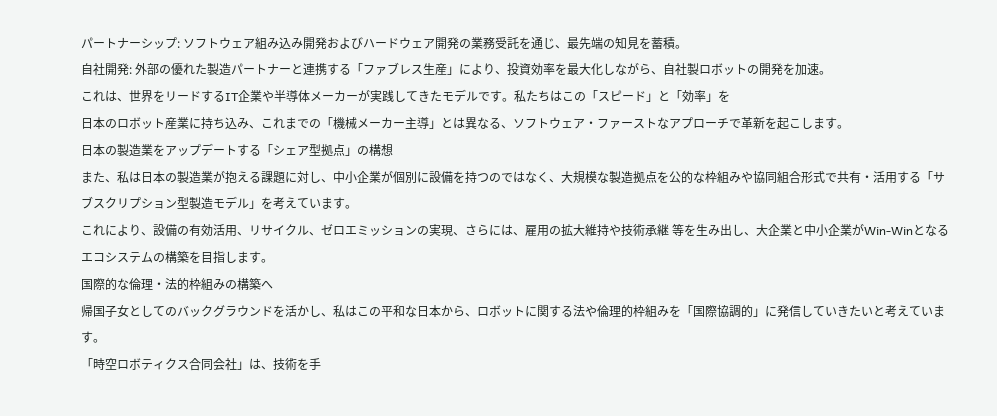パートナーシップ: ソフトウェア組み込み開発およびハードウェア開発の業務受託を通じ、最先端の知見を蓄積。
自社開発: 外部の優れた製造パートナーと連携する「ファブレス生産」により、投資効率を最大化しながら、自社製ロボットの開発を加速。
これは、世界をリードするIT企業や半導体メーカーが実践してきたモデルです。私たちはこの「スピード」と「効率」を
日本のロボット産業に持ち込み、これまでの「機械メーカー主導」とは異なる、ソフトウェア・ファーストなアプローチで革新を起こします。
日本の製造業をアップデートする「シェア型拠点」の構想
また、私は日本の製造業が抱える課題に対し、中小企業が個別に設備を持つのではなく、大規模な製造拠点を公的な枠組みや協同組合形式で共有・活用する「サブスクリプション型製造モデル」を考えています。
これにより、設備の有効活用、リサイクル、ゼロエミッションの実現、さらには、雇用の拡大維持や技術承継 等を生み出し、大企業と中小企業がWin-Winとなるエコシステムの構築を目指します。
国際的な倫理・法的枠組みの構築へ
帰国子女としてのバックグラウンドを活かし、私はこの平和な日本から、ロボットに関する法や倫理的枠組みを「国際協調的」に発信していきたいと考えています。
「時空ロボティクス合同会社」は、技術を手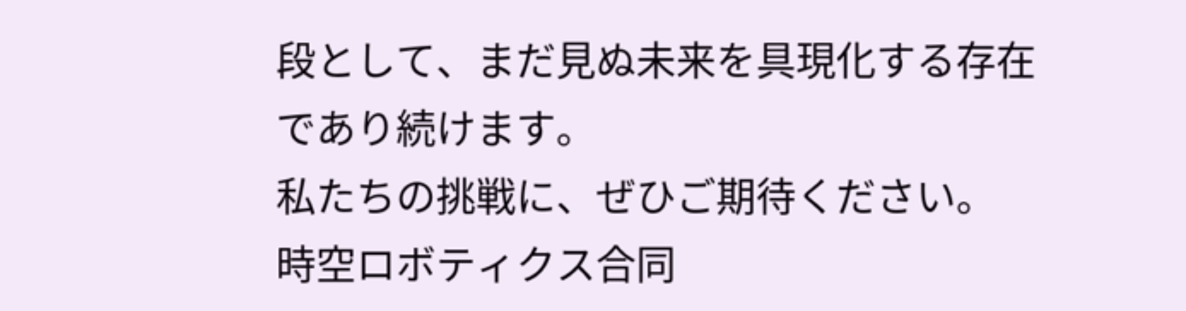段として、まだ見ぬ未来を具現化する存在であり続けます。
私たちの挑戦に、ぜひご期待ください。
時空ロボティクス合同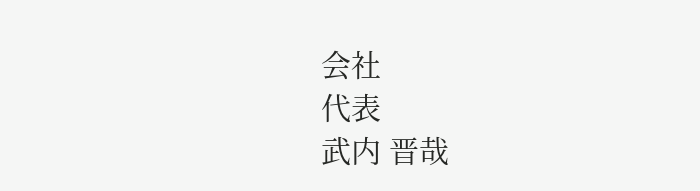会社
代表
武内 晋哉